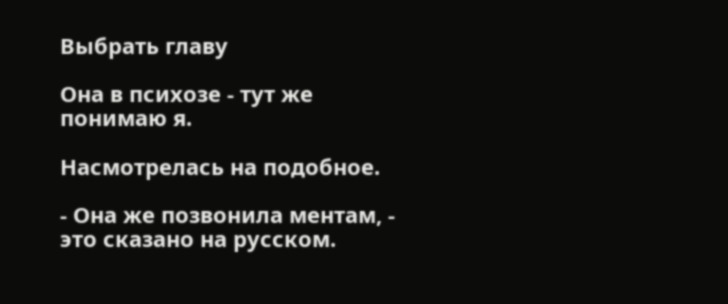Выбрать главу

Она в психозе - тут же понимаю я.

Насмотрелась на подобное.

- Она же позвонила ментам, - это сказано на русском.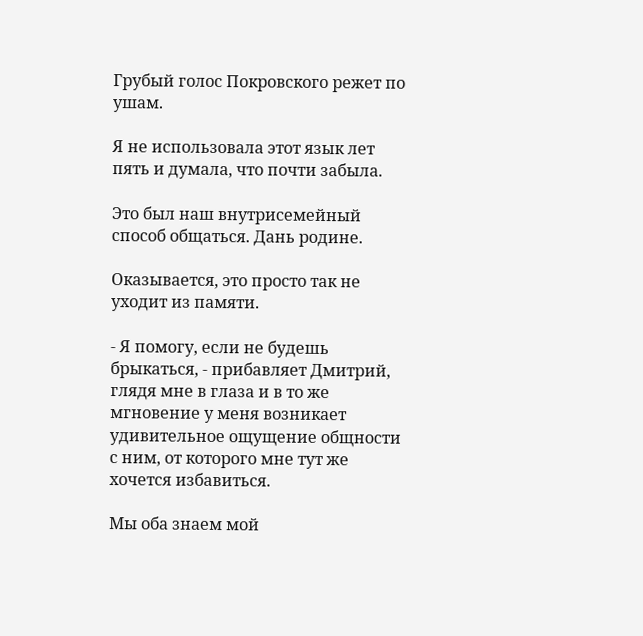Грубый голос Покровского режет по ушам.

Я не использовала этот язык лет пять и думала, что почти забыла.

Это был наш внутрисемейный способ общаться. Дань родине.

Оказывается, это просто так не уходит из памяти.

- Я помогу, если не будешь брыкаться, - прибавляет Дмитрий, глядя мне в глаза и в то же мгновение у меня возникает удивительное ощущение общности с ним, от которого мне тут же хочется избавиться.

Мы оба знаем мой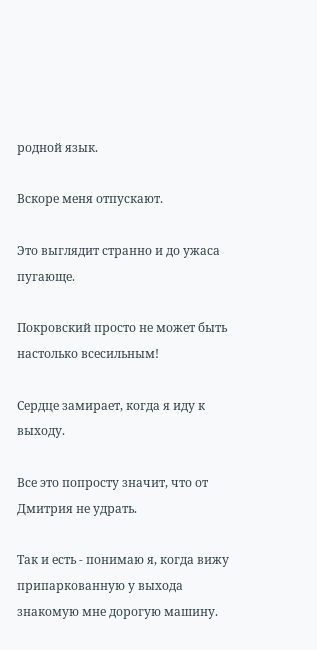родной язык.

Вскоре меня отпускают.

Это выглядит странно и до ужаса пугающе.

Покровский просто не может быть настолько всесильным!

Сердце замирает, когда я иду к выходу.

Все это попросту значит, что от Дмитрия не удрать.

Так и есть - понимаю я, когда вижу припаркованную у выхода знакомую мне дорогую машину.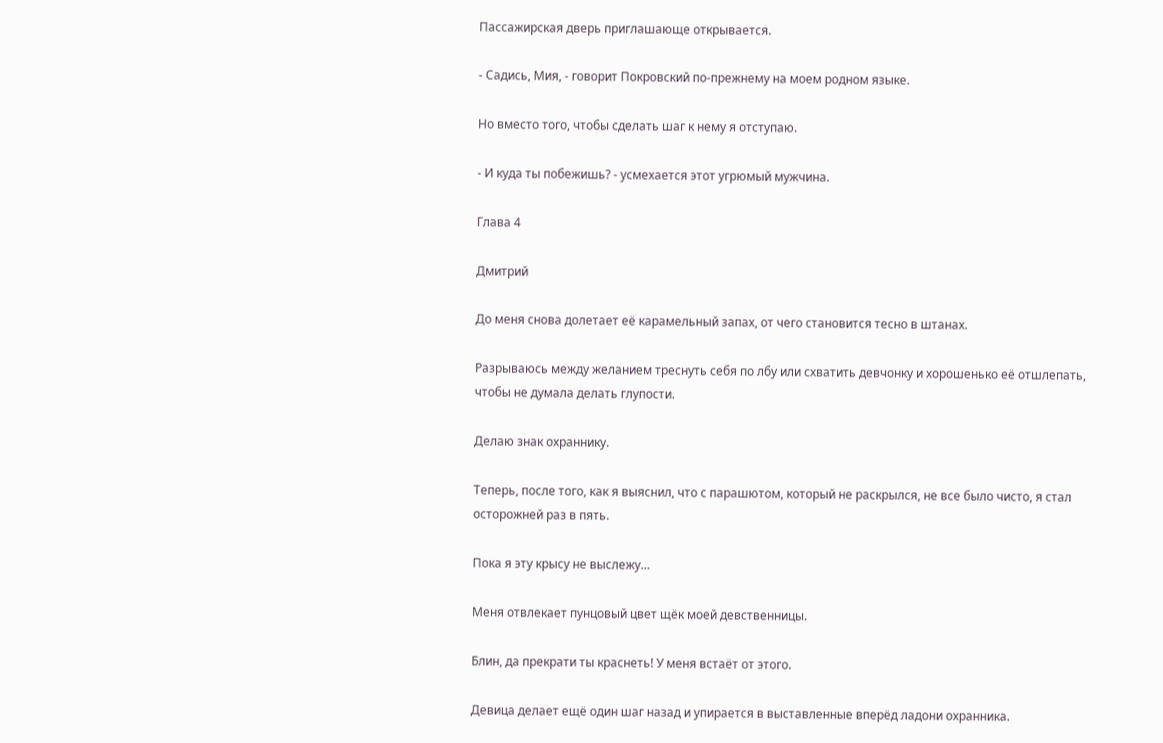Пассажирская дверь приглашающе открывается.

- Садись, Мия, - говорит Покровский по-прежнему на моем родном языке.

Но вместо того, чтобы сделать шаг к нему я отступаю.

- И куда ты побежишь? - усмехается этот угрюмый мужчина.

Глава 4

Дмитрий

До меня снова долетает её карамельный запах, от чего становится тесно в штанах.

Разрываюсь между желанием треснуть себя по лбу или схватить девчонку и хорошенько её отшлепать, чтобы не думала делать глупости.

Делаю знак охраннику.

Теперь, после того, как я выяснил, что с парашютом, который не раскрылся, не все было чисто, я стал осторожней раз в пять.

Пока я эту крысу не выслежу…

Меня отвлекает пунцовый цвет щёк моей девственницы.

Блин, да прекрати ты краснеть! У меня встаёт от этого.

Девица делает ещё один шаг назад и упирается в выставленные вперёд ладони охранника.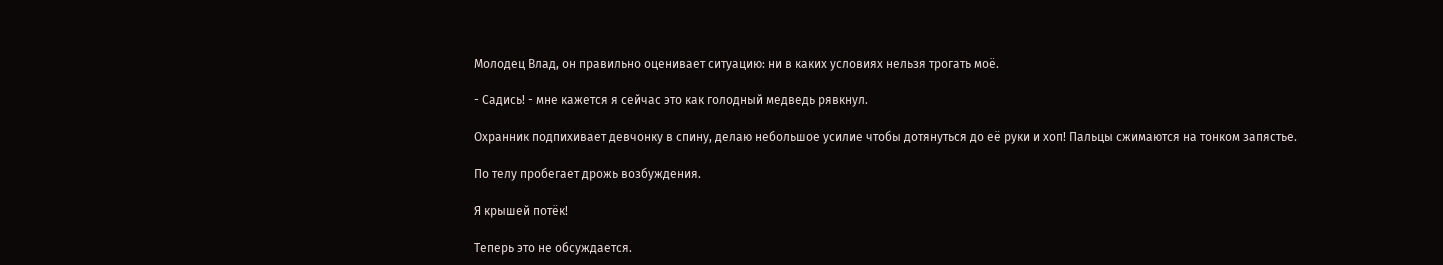Молодец Влад, он правильно оценивает ситуацию: ни в каких условиях нельзя трогать моё.

- Садись! - мне кажется я сейчас это как голодный медведь рявкнул.

Охранник подпихивает девчонку в спину, делаю небольшое усилие чтобы дотянуться до её руки и хоп! Пальцы сжимаются на тонком запястье.

По телу пробегает дрожь возбуждения.

Я крышей потёк!

Теперь это не обсуждается.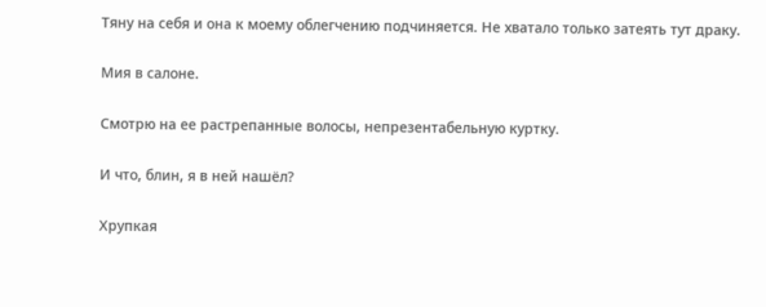Тяну на себя и она к моему облегчению подчиняется. Не хватало только затеять тут драку.

Мия в салоне.

Смотрю на ее растрепанные волосы, непрезентабельную куртку.

И что, блин, я в ней нашёл?

Хрупкая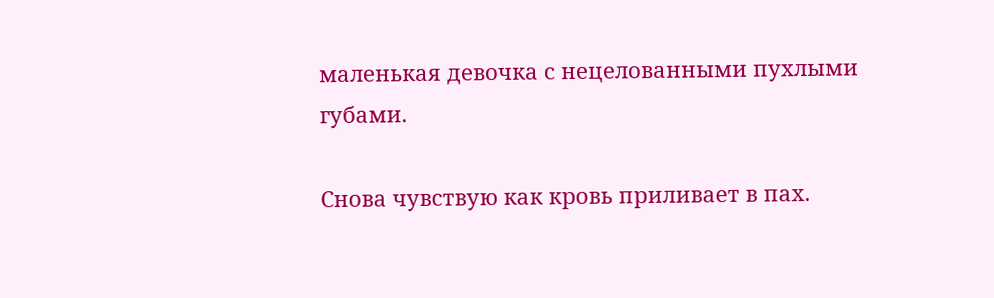маленькая девочка с нецелованными пухлыми губами.

Снова чувствую как кровь приливает в пах.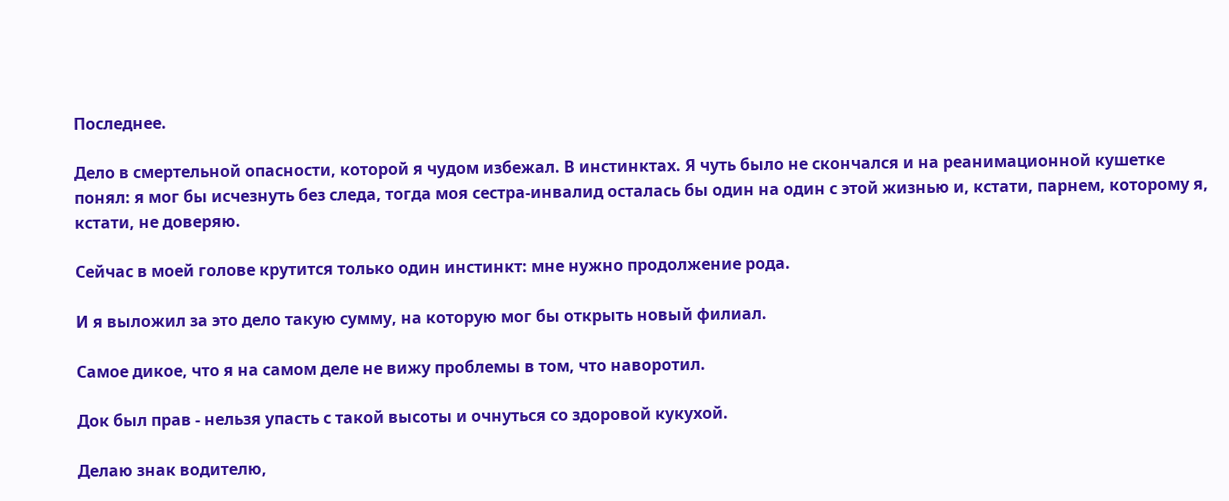Последнее.

Дело в смертельной опасности, которой я чудом избежал. В инстинктах. Я чуть было не скончался и на реанимационной кушетке понял: я мог бы исчезнуть без следа, тогда моя сестра-инвалид осталась бы один на один с этой жизнью и, кстати, парнем, которому я, кстати, не доверяю.

Сейчас в моей голове крутится только один инстинкт: мне нужно продолжение рода.

И я выложил за это дело такую сумму, на которую мог бы открыть новый филиал.

Самое дикое, что я на самом деле не вижу проблемы в том, что наворотил.

Док был прав - нельзя упасть с такой высоты и очнуться со здоровой кукухой.

Делаю знак водителю,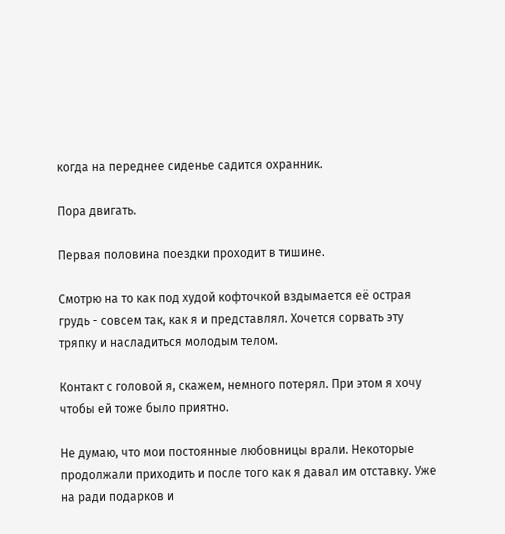когда на переднее сиденье садится охранник.

Пора двигать.

Первая половина поездки проходит в тишине.

Смотрю на то как под худой кофточкой вздымается её острая грудь - совсем так, как я и представлял. Хочется сорвать эту тряпку и насладиться молодым телом.

Контакт с головой я, скажем, немного потерял. При этом я хочу чтобы ей тоже было приятно.

Не думаю, что мои постоянные любовницы врали. Некоторые продолжали приходить и после того как я давал им отставку. Уже на ради подарков и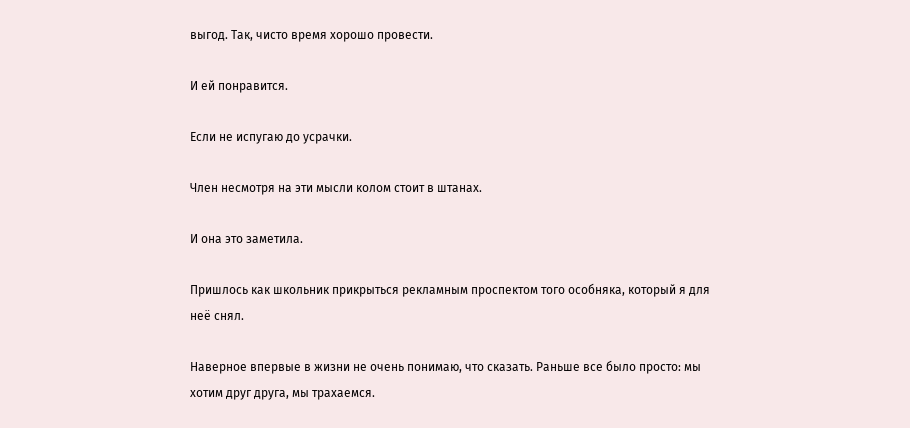выгод. Так, чисто время хорошо провести.

И ей понравится.

Если не испугаю до усрачки.

Член несмотря на эти мысли колом стоит в штанах.

И она это заметила.

Пришлось как школьник прикрыться рекламным проспектом того особняка, который я для неё снял.

Наверное впервые в жизни не очень понимаю, что сказать. Раньше все было просто: мы хотим друг друга, мы трахаемся.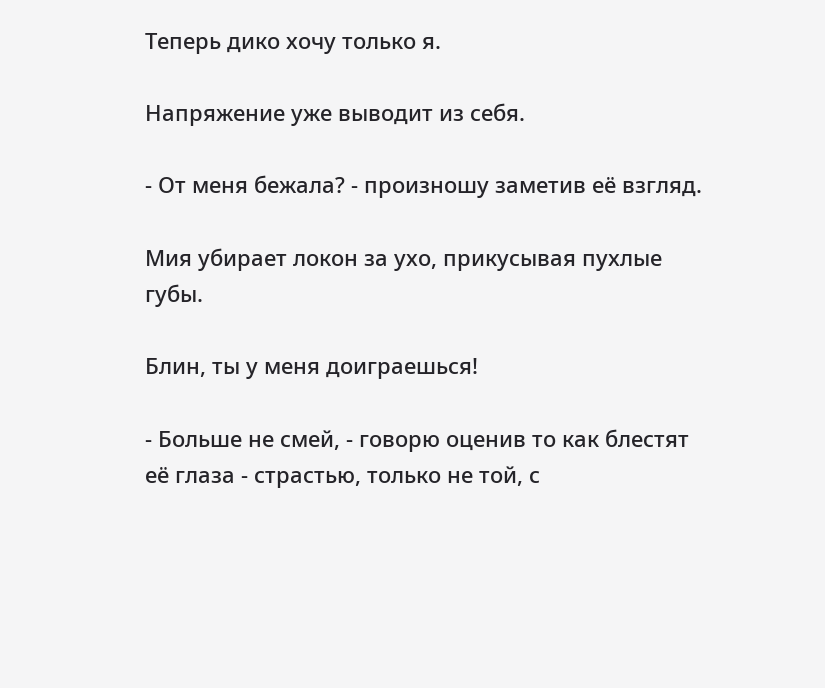Теперь дико хочу только я.

Напряжение уже выводит из себя.

- От меня бежала? - произношу заметив её взгляд.

Мия убирает локон за ухо, прикусывая пухлые губы.

Блин, ты у меня доиграешься!

- Больше не смей, - говорю оценив то как блестят её глаза - страстью, только не той, с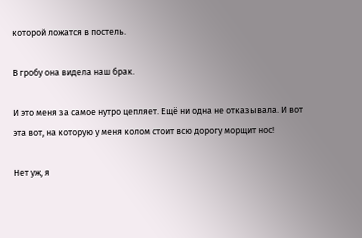которой ложатся в постель.

В гробу она видела наш брак.

И это меня за самое нутро цепляет. Ещё ни одна не отказывала. И вот эта вот, на которую у меня колом стоит всю дорогу морщит нос!

Нет уж, я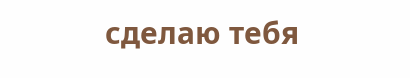сделаю тебя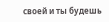своей и ты будешь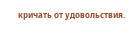кричать от удовольствия.